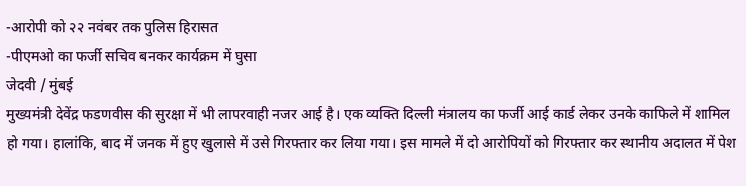-आरोपी को २२ नवंबर तक पुलिस हिरासत
-पीएमओ का फर्जी सचिव बनकर कार्यक्रम में घुसा
जेदवी / मुंबई
मुख्यमंत्री देवेंद्र फडणवीस की सुरक्षा में भी लापरवाही नजर आई है। एक व्यक्ति दिल्ली मंत्रालय का फर्जी आई कार्ड लेकर उनके काफिले में शामिल हो गया। हालांकि, बाद में जनक में हुए खुलासे में उसे गिरफ्तार कर लिया गया। इस मामले में दो आरोपियों को गिरफ्तार कर स्थानीय अदालत में पेश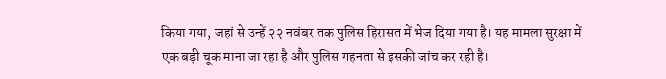किया गया, जहां से उन्हें २२ नवंबर तक पुलिस हिरासत में भेज दिया गया है। यह मामला सुरक्षा में एक बड़ी चूक माना जा रहा है और पुलिस गहनता से इसकी जांच कर रही है।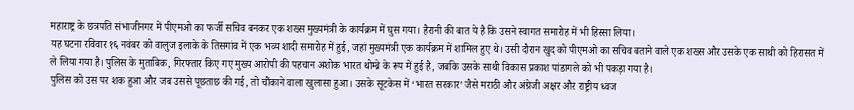महाराष्ट्र के छत्रपति संभाजीनगर में पीएमओ का फर्जी सचिव बनकर एक शख्स मुख्यमंत्री के कार्यक्रम में घुस गया। हैरानी की बात ये है कि उसने स्वागत समारोह में भी हिस्सा लिया।
यह घटना रविवार १६ नवंबर को वालुज इलाके के तिसगांव में एक भव्य शादी समारोह में हुई, जहां मुख्यमंत्री एक कार्यक्रम में शामिल हुए थे। उसी दौरान खुद को पीएमओ का सचिव बताने वाले एक शख्स और उसके एक साथी को हिरासत में ले लिया गया है। पुलिस के मुताबिक, गिरफ्तार किए गए मुख्य आरोपी की पहचान अशोक भारत थोम्ब्रे के रूप में हुई है, जबकि उसके साथी विकास प्रकाश पांडागले को भी पकड़ा गया है।
पुलिस को उस पर शक हुआ और जब उससे पूछताछ की गई, तो चौंकाने वाला खुलासा हुआ। उसके सूटकेस में ‘भारत सरकार’ जैसे मराठी और अंग्रेजी अक्षर और राष्ट्रीय ध्वज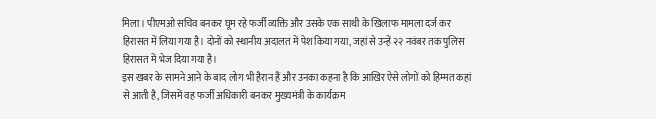मिला। पीएमओ सचिव बनकर घूम रहे फर्जी व्यक्ति और उसके एक साथी के खिलाफ मामला दर्ज कर हिरासत में लिया गया है। दोनों को स्थानीय अदालत में पेश किया गया, जहां से उन्हें २२ नवंबर तक पुलिस हिरासत में भेज दिया गया है।
इस खबर के सामने आने के बाद लोग भी हैरान हैं और उनका कहना है कि आखिर ऐसे लोगों को हिम्मत कहां से आती है, जिसमें वह फर्जी अधिकारी बनकर मुख्यमंत्री के कार्यक्रम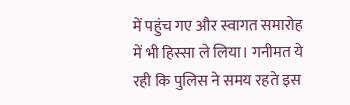में पहुंच गए और स्वागत समारोह में भी हिस्सा ले लिया। गनीमत ये रही कि पुलिस ने समय रहते इस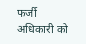फर्जी अधिकारी को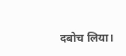दबोच लिया।